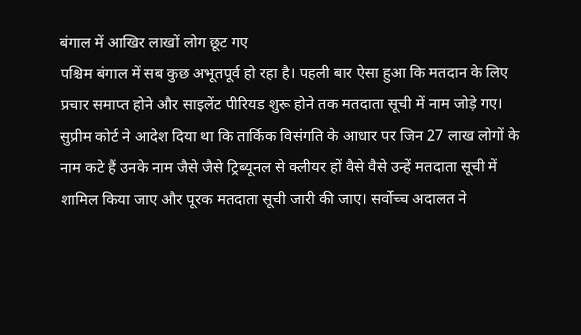बंगाल में आखिर लाखों लोग छूट गए
पश्चिम बंगाल में सब कुछ अभूतपूर्व हो रहा है। पहली बार ऐसा हुआ कि मतदान के लिए प्रचार समाप्त होने और साइलेंट पीरियड शुरू होने तक मतदाता सूची में नाम जोड़े गए। सुप्रीम कोर्ट ने आदेश दिया था कि तार्किक विसंगति के आधार पर जिन 27 लाख लोगों के नाम कटे हैं उनके नाम जैसे जैसे ट्रिब्यूनल से क्लीयर हों वैसे वैसे उन्हें मतदाता सूची में शामिल किया जाए और पूरक मतदाता सूची जारी की जाए। सर्वोच्च अदालत ने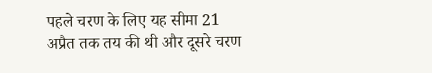पहले चरण के लिए यह सीमा 21 अप्रैत तक तय की थी और दूसरे चरण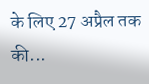के लिए 27 अप्रैल तक की...